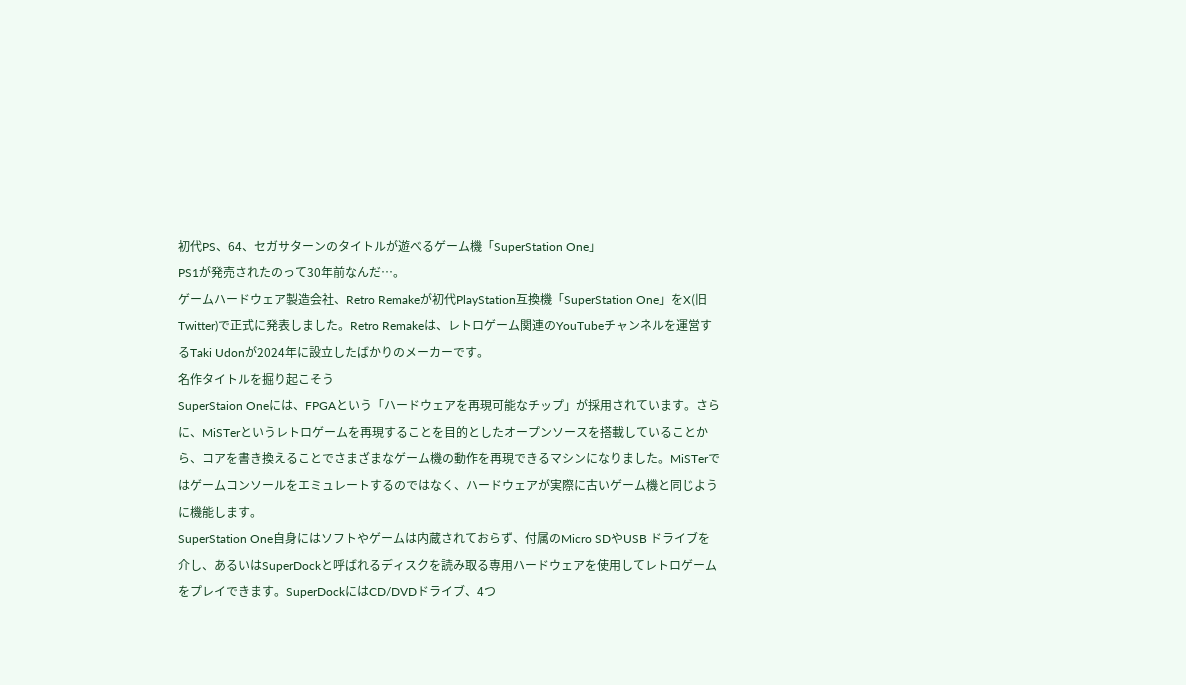初代PS、64、セガサターンのタイトルが遊べるゲーム機「SuperStation One」
PS1が発売されたのって30年前なんだ…。
ゲームハードウェア製造会社、Retro Remakeが初代PlayStation互換機「SuperStation One」をX(旧Twitter)で正式に発表しました。Retro Remakeは、レトロゲーム関連のYouTubeチャンネルを運営するTaki Udonが2024年に設立したばかりのメーカーです。
名作タイトルを掘り起こそう
SuperStaion Oneには、FPGAという「ハードウェアを再現可能なチップ」が採用されています。さらに、MiSTerというレトロゲームを再現することを目的としたオープンソースを搭載していることから、コアを書き換えることでさまざまなゲーム機の動作を再現できるマシンになりました。MiSTerではゲームコンソールをエミュレートするのではなく、ハードウェアが実際に古いゲーム機と同じように機能します。
SuperStation One自身にはソフトやゲームは内蔵されておらず、付属のMicro SDやUSB ドライブを介し、あるいはSuperDockと呼ばれるディスクを読み取る専用ハードウェアを使用してレトロゲームをプレイできます。SuperDockにはCD/DVDドライブ、4つ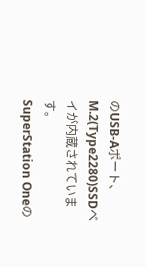のUSB-Aポート、M.2(Type2280)SSDベイが内蔵されています。
SuperStation Oneの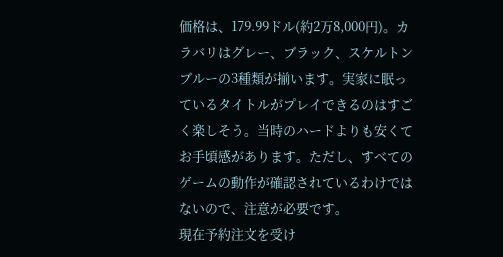価格は、179.99ドル(約2万8,000円)。カラバリはグレー、ブラック、スケルトンブルーの3種類が揃います。実家に眠っているタイトルがプレイできるのはすごく楽しそう。当時のハードよりも安くてお手頃感があります。ただし、すべてのゲームの動作が確認されているわけではないので、注意が必要です。
現在予約注文を受け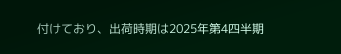付けており、出荷時期は2025年第4四半期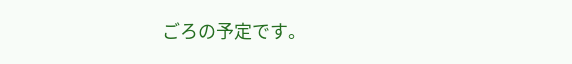ごろの予定です。